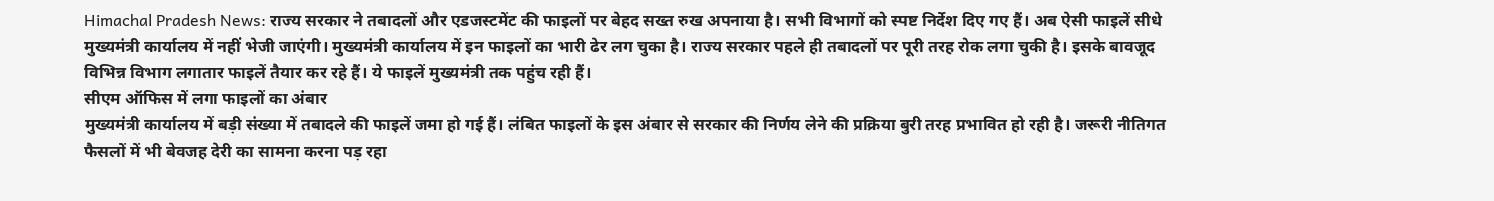Himachal Pradesh News: राज्य सरकार ने तबादलों और एडजस्टमेंट की फाइलों पर बेहद सख्त रुख अपनाया है। सभी विभागों को स्पष्ट निर्देश दिए गए हैं। अब ऐसी फाइलें सीधे मुख्यमंत्री कार्यालय में नहीं भेजी जाएंगी। मुख्यमंत्री कार्यालय में इन फाइलों का भारी ढेर लग चुका है। राज्य सरकार पहले ही तबादलों पर पूरी तरह रोक लगा चुकी है। इसके बावजूद विभिन्न विभाग लगातार फाइलें तैयार कर रहे हैं। ये फाइलें मुख्यमंत्री तक पहुंच रही हैं।
सीएम ऑफिस में लगा फाइलों का अंबार
मुख्यमंत्री कार्यालय में बड़ी संख्या में तबादले की फाइलें जमा हो गई हैं। लंबित फाइलों के इस अंबार से सरकार की निर्णय लेने की प्रक्रिया बुरी तरह प्रभावित हो रही है। जरूरी नीतिगत फैसलों में भी बेवजह देरी का सामना करना पड़ रहा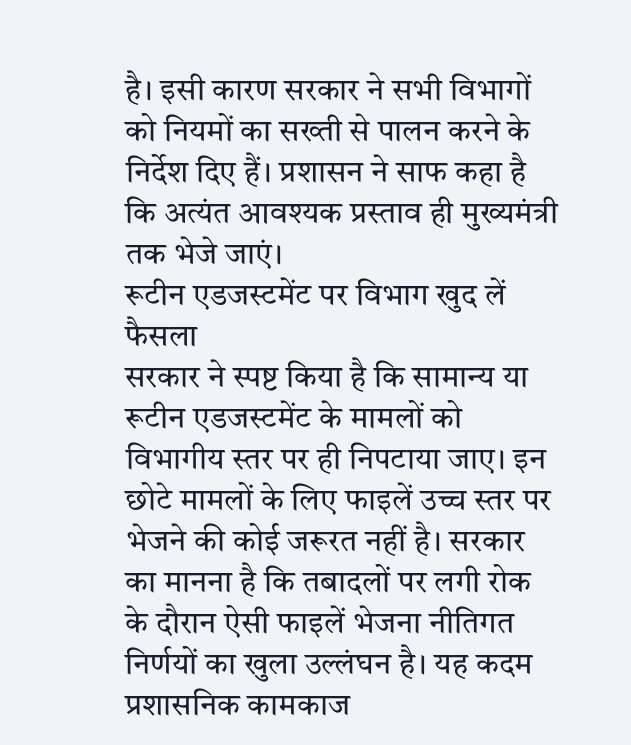है। इसी कारण सरकार ने सभी विभागों को नियमों का सख्ती से पालन करने के निर्देश दिए हैं। प्रशासन ने साफ कहा है कि अत्यंत आवश्यक प्रस्ताव ही मुख्यमंत्री तक भेजे जाएं।
रूटीन एडजस्टमेंट पर विभाग खुद लें फैसला
सरकार ने स्पष्ट किया है कि सामान्य या रूटीन एडजस्टमेंट के मामलों को विभागीय स्तर पर ही निपटाया जाए। इन छोटे मामलों के लिए फाइलें उच्च स्तर पर भेजने की कोई जरूरत नहीं है। सरकार का मानना है कि तबादलों पर लगी रोक के दौरान ऐसी फाइलें भेजना नीतिगत निर्णयों का खुला उल्लंघन है। यह कदम प्रशासनिक कामकाज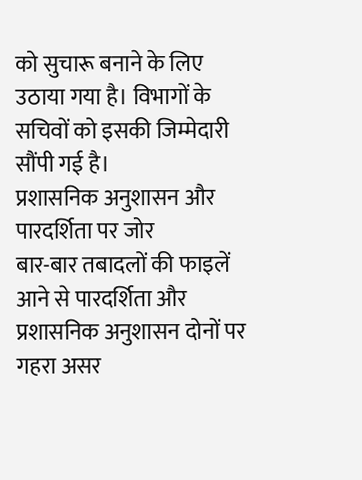को सुचारू बनाने के लिए उठाया गया है। विभागों के सचिवों को इसकी जिम्मेदारी सौंपी गई है।
प्रशासनिक अनुशासन और पारदर्शिता पर जोर
बार-बार तबादलों की फाइलें आने से पारदर्शिता और प्रशासनिक अनुशासन दोनों पर गहरा असर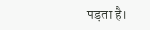पड़ता है।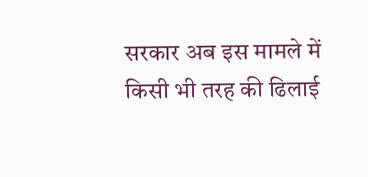सरकार अब इस मामले में किसी भी तरह की ढिलाई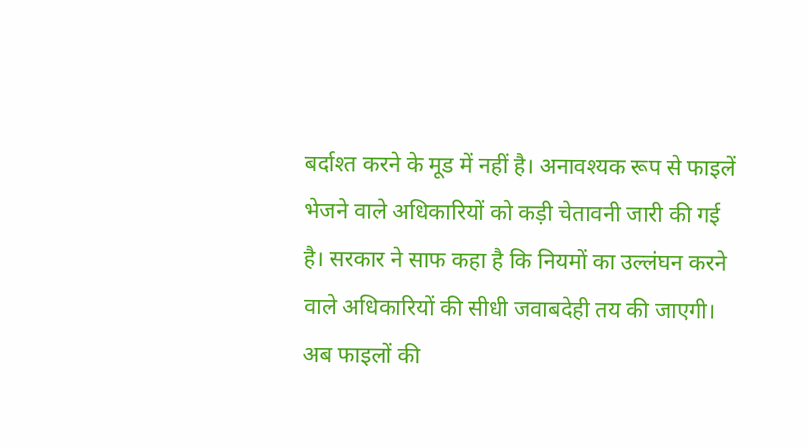बर्दाश्त करने के मूड में नहीं है। अनावश्यक रूप से फाइलें भेजने वाले अधिकारियों को कड़ी चेतावनी जारी की गई है। सरकार ने साफ कहा है कि नियमों का उल्लंघन करने वाले अधिकारियों की सीधी जवाबदेही तय की जाएगी। अब फाइलों की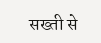सख्ती से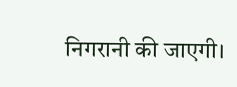निगरानी की जाएगी।